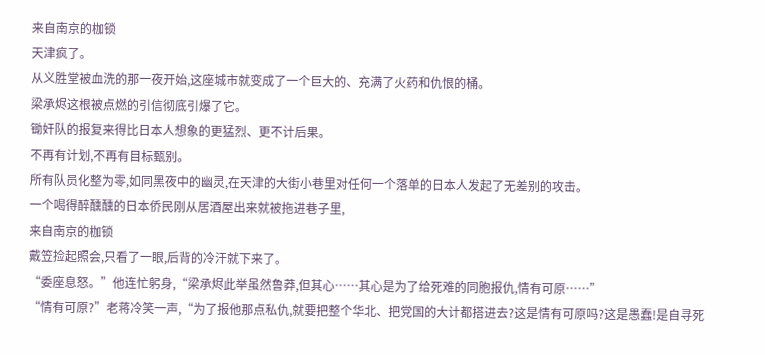来自南京的枷锁
天津疯了。
从义胜堂被血洗的那一夜开始,这座城市就变成了一个巨大的、充满了火药和仇恨的桶。
梁承烬这根被点燃的引信彻底引爆了它。
锄奸队的报复来得比日本人想象的更猛烈、更不计后果。
不再有计划,不再有目标甄别。
所有队员化整为零,如同黑夜中的幽灵,在天津的大街小巷里对任何一个落单的日本人发起了无差别的攻击。
一个喝得醉醺醺的日本侨民刚从居酒屋出来就被拖进巷子里,
来自南京的枷锁
戴笠捡起照会,只看了一眼,后背的冷汗就下来了。
“委座息怒。”他连忙躬身,“梁承烬此举虽然鲁莽,但其心……其心是为了给死难的同胞报仇,情有可原……”
“情有可原?”老蒋冷笑一声,“为了报他那点私仇,就要把整个华北、把党国的大计都搭进去?这是情有可原吗?这是愚蠢!是自寻死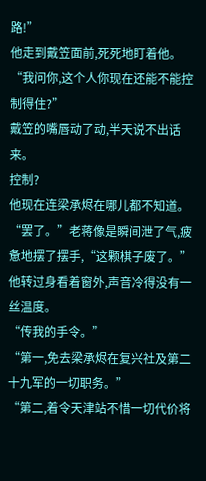路!”
他走到戴笠面前,死死地盯着他。
“我问你,这个人你现在还能不能控制得住?”
戴笠的嘴唇动了动,半天说不出话来。
控制?
他现在连梁承烬在哪儿都不知道。
“罢了。”老蒋像是瞬间泄了气,疲惫地摆了摆手,“这颗棋子废了。”
他转过身看着窗外,声音冷得没有一丝温度。
“传我的手令。”
“第一,免去梁承烬在复兴社及第二十九军的一切职务。”
“第二,着令天津站不惜一切代价将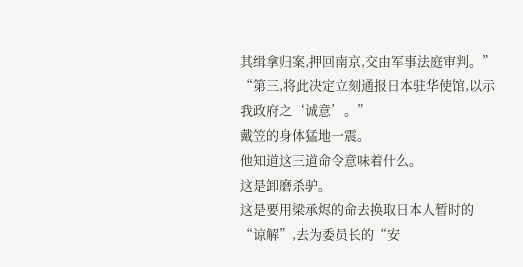其缉拿归案,押回南京,交由军事法庭审判。”
“第三,将此决定立刻通报日本驻华使馆,以示我政府之‘诚意’。”
戴笠的身体猛地一震。
他知道这三道命令意味着什么。
这是卸磨杀驴。
这是要用梁承烬的命去换取日本人暂时的“谅解”,去为委员长的“安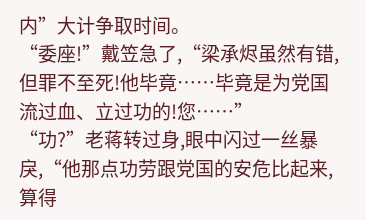内”大计争取时间。
“委座!”戴笠急了,“梁承烬虽然有错,但罪不至死!他毕竟……毕竟是为党国流过血、立过功的!您……”
“功?”老蒋转过身,眼中闪过一丝暴戾,“他那点功劳跟党国的安危比起来,算得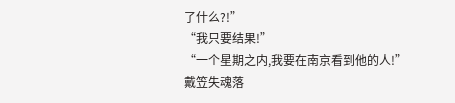了什么?!”
“我只要结果!”
“一个星期之内,我要在南京看到他的人!”
戴笠失魂落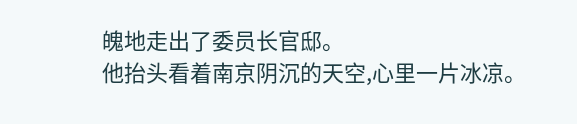魄地走出了委员长官邸。
他抬头看着南京阴沉的天空,心里一片冰凉。